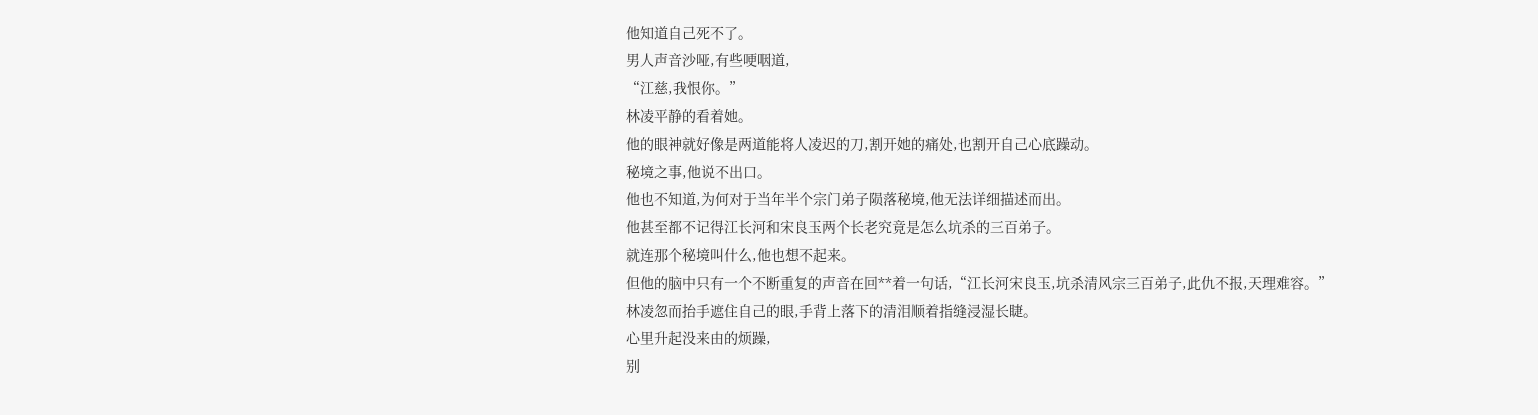他知道自己死不了。
男人声音沙哑,有些哽咽道,
“江慈,我恨你。”
林凌平静的看着她。
他的眼神就好像是两道能将人凌迟的刀,割开她的痛处,也割开自己心底躁动。
秘境之事,他说不出口。
他也不知道,为何对于当年半个宗门弟子陨落秘境,他无法详细描述而出。
他甚至都不记得江长河和宋良玉两个长老究竟是怎么坑杀的三百弟子。
就连那个秘境叫什么,他也想不起来。
但他的脑中只有一个不断重复的声音在回**着一句话,“江长河宋良玉,坑杀清风宗三百弟子,此仇不报,天理难容。”
林凌忽而抬手遮住自己的眼,手背上落下的清泪顺着指缝浸湿长睫。
心里升起没来由的烦躁,
别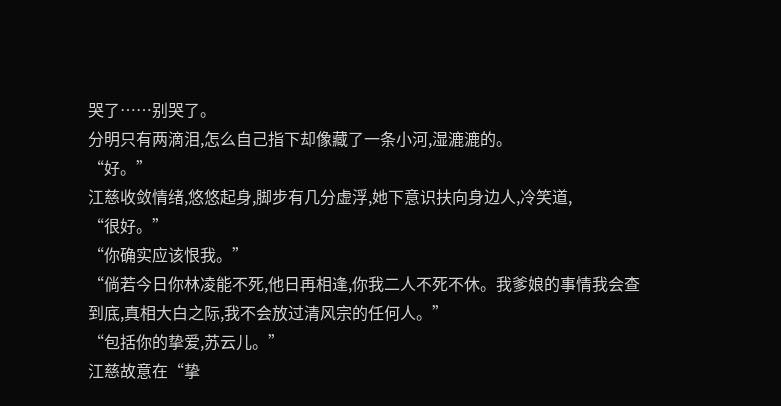哭了……别哭了。
分明只有两滴泪,怎么自己指下却像藏了一条小河,湿漉漉的。
“好。”
江慈收敛情绪,悠悠起身,脚步有几分虚浮,她下意识扶向身边人,冷笑道,
“很好。”
“你确实应该恨我。”
“倘若今日你林凌能不死,他日再相逢,你我二人不死不休。我爹娘的事情我会查到底,真相大白之际,我不会放过清风宗的任何人。”
“包括你的挚爱,苏云儿。”
江慈故意在“挚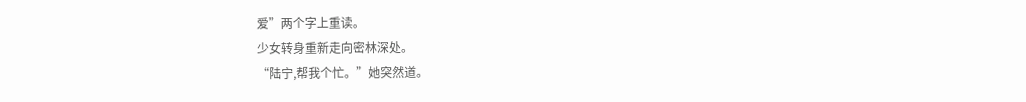爱”两个字上重读。
少女转身重新走向密林深处。
“陆宁,帮我个忙。”她突然道。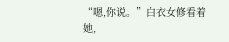“嗯,你说。”白衣女修看着她,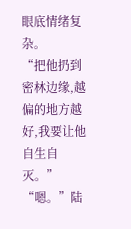眼底情绪复杂。
“把他扔到密林边缘,越偏的地方越好,我要让他自生自灭。”
“嗯。”陆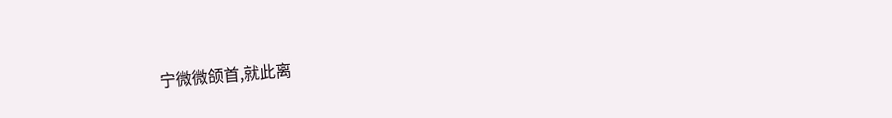宁微微颌首,就此离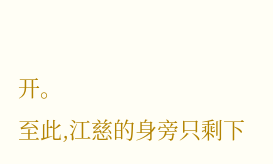开。
至此,江慈的身旁只剩下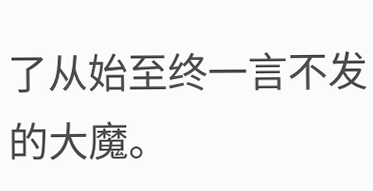了从始至终一言不发的大魔。